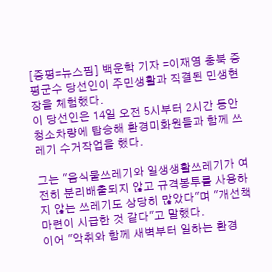[증평=뉴스핌] 백운학 기자 =이재영 충북 증평군수 당선인이 주민생활과 직결된 민생현장을 체험했다.
이 당선인은 14일 오전 5시부터 2시간 동안 청소차량에 탑승해 환경미화원들과 함께 쓰레기 수거작업을 했다.

그는 "음식물쓰레기와 일생생활쓰레기가 여전히 분리배출되지 않고 규격봉투를 사용하지 않는 쓰레기도 상당히 많았다"며 "개선책 마련이 시급한 것 같다"고 말했다.
이어 "악취와 함께 새벽부터 일하는 환경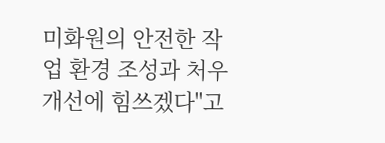미화원의 안전한 작업 환경 조성과 처우 개선에 힘쓰겠다"고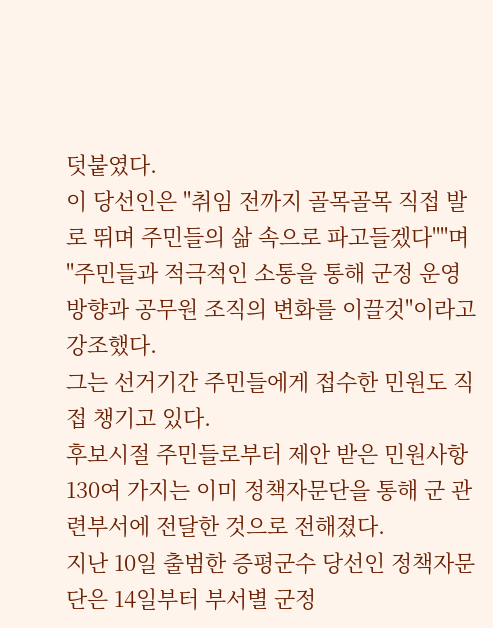덧붙였다.
이 당선인은 "취임 전까지 골목골목 직접 발로 뛰며 주민들의 삶 속으로 파고들겠다""며 "주민들과 적극적인 소통을 통해 군정 운영 방향과 공무원 조직의 변화를 이끌것"이라고 강조했다.
그는 선거기간 주민들에게 접수한 민원도 직접 챙기고 있다.
후보시절 주민들로부터 제안 받은 민원사항 130여 가지는 이미 정책자문단을 통해 군 관련부서에 전달한 것으로 전해졌다.
지난 10일 출범한 증평군수 당선인 정책자문단은 14일부터 부서별 군정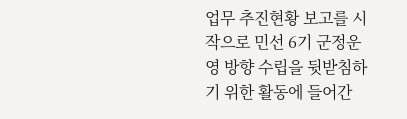업무 추진현황 보고를 시작으로 민선 6기 군정운영 방향 수립을 뒷받침하기 위한 활동에 들어간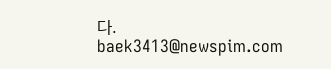다.
baek3413@newspim.com